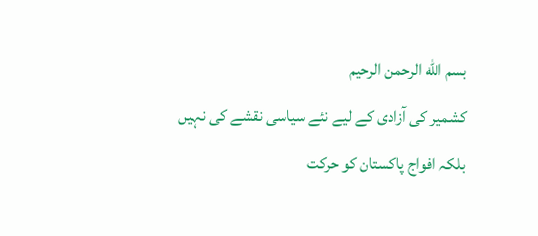بسم الله الرحمن الرحيم
کشمیر کی آزادی کے لیے نئے سیاسی نقشے کی نہیں
بلکہ افواج پاکستان کو حرکت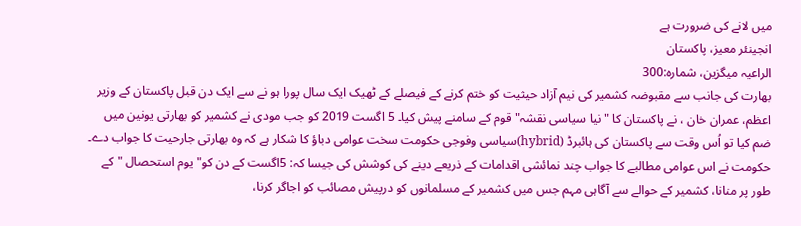میں لانے کی ضرورت ہے
انجینئر معیز، پاکستان
الراعیہ میگزین، شمارہ:300
بھارت کی جانب سے مقبوضہ کشمیر کی نیم آزاد حیثیت کو ختم کرنے کے فیصلے کے ٹھیک ایک سال پورا ہو نے سے ایک دن قبل پاکستان کے وزیر اعظم، عمران خان ، نے پاکستان کا "نیا سیاسی نقشہ" قوم کے سامنے پیش کیا۔ 5 اگست 2019 کو جب مودی نے کشمیر کو بھارتی یونین میں ضم کیا تو اُس وقت سے پاکستان کی ہائبرڈ (hybrid)سیاسی وفوجی حکومت سخت عوامی دباؤ کا شکار ہے کہ وہ بھارتی جارحیت کا جواب دے۔ حکومت نے اس عوامی مطالبے کا جواب چند نمائشی اقدامات کے ذریعے دینے کی کوشش کی جیسا کہ: 5اگست کے دن کو" یوم استحصال "کے طور پر منانا، کشمیر کے حوالے سے آگاہی مہم جس میں کشمیر کے مسلمانوں کو درپیش مصائب کو اجاگر کرنا،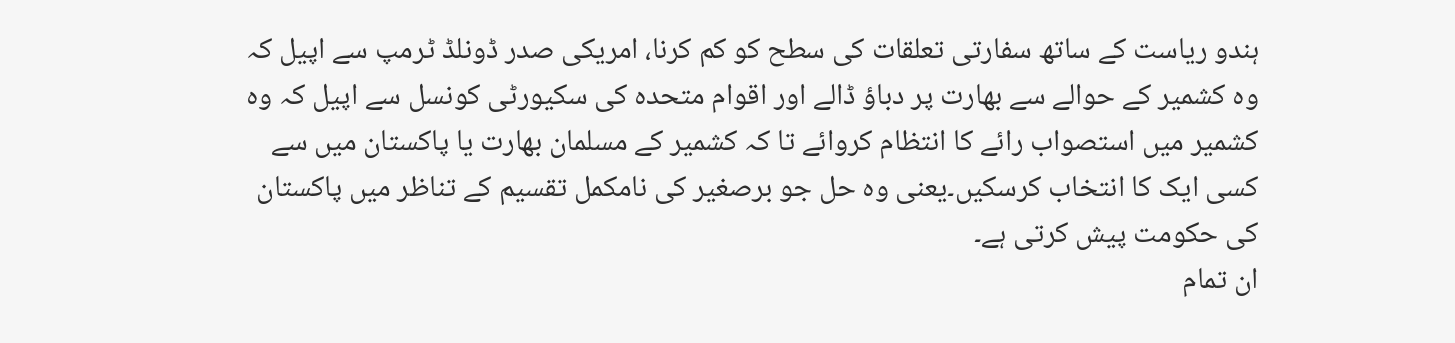ہندو ریاست کے ساتھ سفارتی تعلقات کی سطح کو کم کرنا، امریکی صدر ڈونلڈ ٹرمپ سے اپیل کہ وہ کشمیر کے حوالے سے بھارت پر دباؤ ڈالے اور اقوام متحدہ کی سکیورٹی کونسل سے اپیل کہ وہ کشمیر میں استصواب رائے کا انتظام کروائے تا کہ کشمیر کے مسلمان بھارت یا پاکستان میں سے کسی ایک کا انتخاب کرسکیں۔یعنی وہ حل جو برصغیر کی نامکمل تقسیم کے تناظر میں پاکستان کی حکومت پیش کرتی ہے۔
ان تمام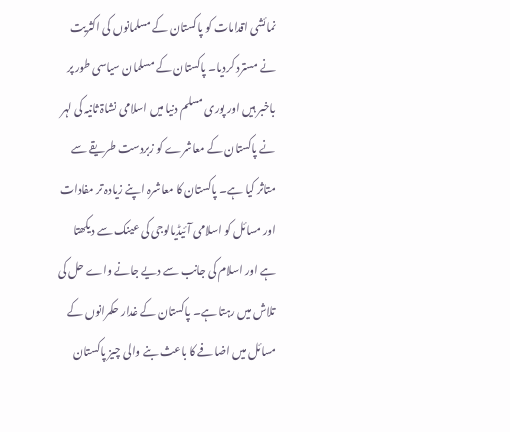نمائشی اقدامات کو پاکستان کے مسلمانوں کی اکثریت نے مسترد کردیا۔ پاکستان کے مسلمان سیاسی طور پر باخبر ہیں اور پوری مسلم دنیا میں اسلامی نشاۃ ثانیہ کی لہر نے پاکستان کے معاشرے کو زبردست طریقے سے متاثر کیا ہے۔ پاکستان کا معاشرہ اپنے زیادہ تر مفادات اور مسائل کو اسلامی آئیڈیالوجی کی عینک سے دیکھتا ہے اور اسلام کی جانب سے دیے جانے واے حل کی تلاش میں رہتا ہے۔ پاکستان کے غدار حکمرانوں کے مسائل میں اضافے کا باعث بنے والی چیز پاکستان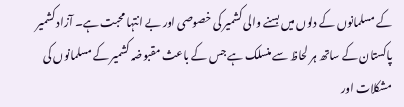کے مسلمانوں کے دلوں میں بسنے والی کشمیر کی خصوصی اور بے انتہا محبت ہے۔ آزاد کشمیر پاکستان کے ساتھ ہر لحاظ سے منسلک ہے جس کے باعث مقبوضہ کشمیر کے مسلمانوں کی مشکلات اور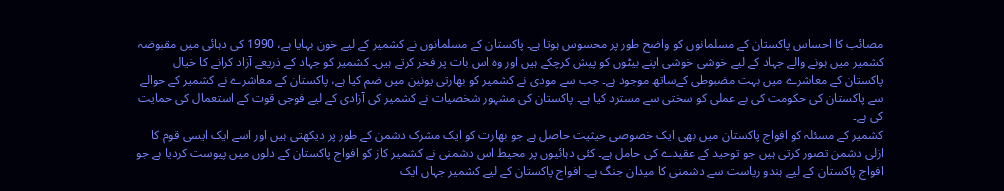مصائب کا احساس پاکستان کے مسلمانوں کو واضح طور پر محسوس ہوتا ہے۔ پاکستان کے مسلمانوں نے کشمیر کے لیے خون بہایا ہے، 1990 کی دہائی میں مقبوضہ کشمیر میں ہونے والے جہاد کے لیے خوشی خوشی اپنے بیٹوں کو پیش کرچکے ہیں اور وہ اس بات پر فخر کرتے ہیں۔ کشمیر کو جہاد کے ذریعے آزاد کرانے کا خیال پاکستان کے معاشرے میں بہت مضبوطی کےساتھ موجود ہے۔ جب سے مودی نے کشمیر کو بھارتی یونین میں ضم کیا ہے، پاکستان کے معاشرے نے کشمیر کے حوالے سے پاکستان کی حکومت کی بے عملی کو سختی سے مسترد کیا ہے۔ پاکستان کی مشہور شخصیات نے کشمیر کی آزادی کے لیے فوجی قوت کے استعمال کی حمایت کی ہے۔
کشمیر کے مسئلہ کو افواج پاکستان میں بھی ایک خصوصی حیثیت حاصل ہے جو بھارت کو ایک مشرک دشمن کے طور پر دیکھتی ہیں اور اسے ایک ایسی قوم کا ازلی دشمن تصور کرتی ہیں جو توحید کے عقیدے کی حامل ہے۔ کئی دہائیوں پر محیط اس دشمنی نے کشمیر کاز کو افواج پاکستان کے دلوں میں پیوست کردیا ہے جو افواج پاکستان کے لیے ہندو ریاست سے دشمنی کا میدان جنگ ہے۔ افواج پاکستان کے لیے کشمیر جہاں ایک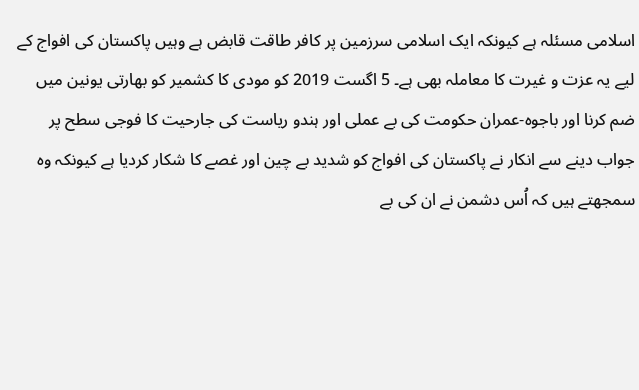اسلامی مسئلہ ہے کیونکہ ایک اسلامی سرزمین پر کافر طاقت قابض ہے وہیں پاکستان کی افواج کے لیے یہ عزت و غیرت کا معاملہ بھی ہے۔ 5 اگست 2019 کو مودی کا کشمیر کو بھارتی یونین میں ضم کرنا اور باجوہ-عمران حکومت کی بے عملی اور ہندو ریاست کی جارحیت کا فوجی سطح پر جواب دینے سے انکار نے پاکستان کی افواج کو شدید بے چین اور غصے کا شکار کردیا ہے کیونکہ وہ سمجھتے ہیں کہ اُس دشمن نے ان کی بے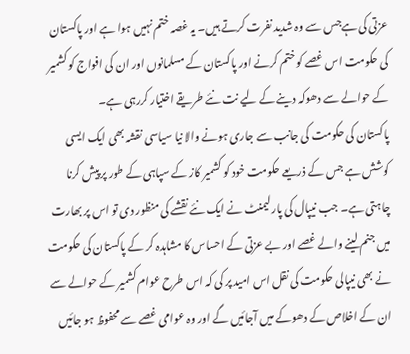عزتی کی ہےجس سے وہ شدید نفرت کرتے ہیں۔ یہ غصہ ختم نہیں ہوا ہے اور پاکستان کی حکومت اس غصے کو ختم کرنے اور پاکستان کے مسلمانوں اور ان کی افواج کو کشمیر کے حوالے سے دھوکہ دینے کے لیے نت نئے طریقے اختیار کررہی ہے۔
پاکستان کی حکومت کی جانب سے جاری ہونے والا نیا سیاسی نقشہ بھی ایک ایسی کوشش ہے جس کے ذریعے حکومت خود کو کشمیر کاز کے سپاہی کے طور پر پیش کرنا چاہتی ہے۔ جب نیپال کی پارلیمنٹ نے ایک نئے نقشے کی منظور دی تو اس پر بھارت میں جنم لینے والے غصے اور بے عزتی کے احساس کا مشاہدہ کر کے پاکستان کی حکومت نے بھی نیپالی حکومت کی نقل اس امید پر کی کہ اس طرح عوام کشمیر کے حوالے سے ان کے اخلاص کے دھوکے میں آجائیں گے اور وہ عوامی غصے سے محفوظ ہو جائیں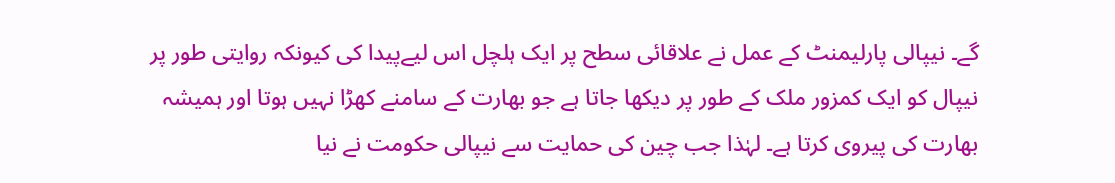گے۔ نیپالی پارلیمنٹ کے عمل نے علاقائی سطح پر ایک ہلچل اس لیےپیدا کی کیونکہ روایتی طور پر نیپال کو ایک کمزور ملک کے طور پر دیکھا جاتا ہے جو بھارت کے سامنے کھڑا نہیں ہوتا اور ہمیشہ بھارت کی پیروی کرتا ہے۔ لہٰذا جب چین کی حمایت سے نیپالی حکومت نے نیا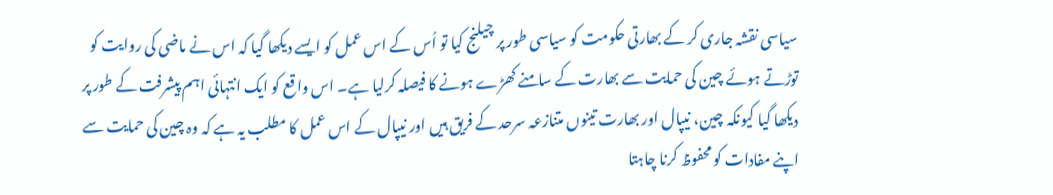سیاسی نقشہ جاری کر کے بھارتی حکومت کو سیاسی طور پر چیلنج کیا تو اُس کے اس عمل کو ایسے دیکھا گیا کہ اس نے ماضی کی روایت کو توڑتے ہوئے چین کی حمایت سے بھارت کے سامنے کھڑے ہونے کا فیصلہ کرلیا ہے۔ اس واقع کو ایک انتہائی اہم پیشرفت کے طور پر دیکھا گیا کیونکہ چین، نیپال اور بھارت تینوں متنازعہ سرحد کے فریق ہیں اور نیپال کے اس عمل کا مطلب یہ ہے کہ وہ چین کی حمایت سے اپنے مفادات کو محفوظ کرنا چاہتا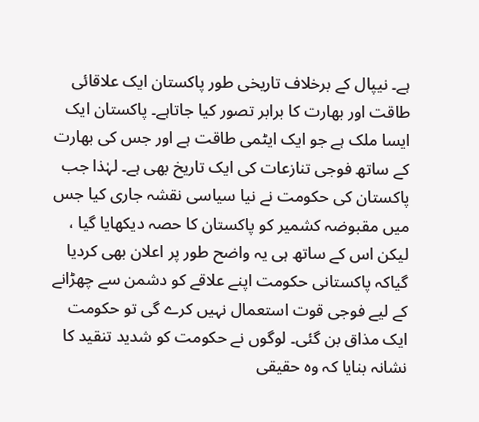ہے۔ نیپال کے برخلاف تاریخی طور پاکستان ایک علاقائی طاقت اور بھارت کا برابر تصور کیا جاتاہے۔ پاکستان ایک ایسا ملک ہے جو ایک ایٹمی طاقت ہے اور جس کی بھارت کے ساتھ فوجی تنازعات کی ایک تاریخ بھی ہے۔ لہٰذا جب پاکستان کی حکومت نے نیا سیاسی نقشہ جاری کیا جس میں مقبوضہ کشمیر کو پاکستان کا حصہ دیکھایا گیا ، لیکن اس کے ساتھ ہی یہ واضح طور پر اعلان بھی کردیا گیاکہ پاکستانی حکومت اپنے علاقے کو دشمن سے چھڑانے کے لیے فوجی قوت استعمال نہیں کرے گی تو حکومت ایک مذاق بن گئی۔ لوگوں نے حکومت کو شدید تنقید کا نشانہ بنایا کہ وہ حقیقی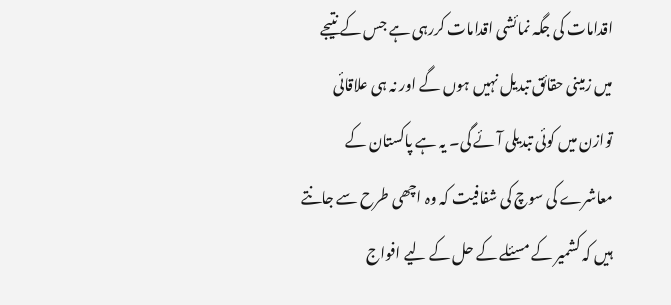اقدامات کی جگہ نمائشی اقدامات کررہی ہے جس کے نتیجے میں زمینی حقائق تبدیل نہیں ہوں گے اور نہ ہی علاقائی توازن میں کوئی تبدیلی آئے گی۔ یہ ہے پاکستان کے معاشرے کی سوچ کی شفافیت کہ وہ اچھی طرح سے جانتے ہیں کہ کشمیر کے مسئلے کے حل کے لیے افواج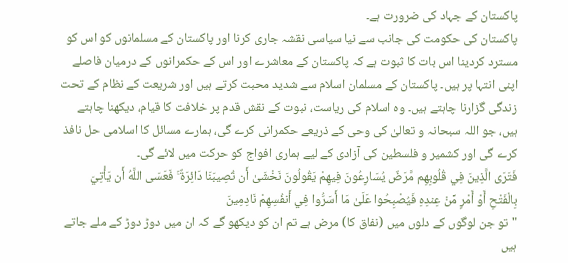پاکستان کے جہاد کی ضرورت ہے۔
پاکستان کی حکومت کی جانب سے نیا سیاسی نقشہ جاری کرنا اور پاکستان کے مسلمانوں کو اس کو مسترد کردینا اس بات کا ثبوت ہے کہ پاکستان کے معاشرے اور اس کے حکمرانوں کے درمیان فاصلے اپنی انتہا پر ہیں۔ پاکستان کے مسلمان اسلام سے شدید محبت کرتے ہیں اور شریعت کے نظام کے تحت زندگی گزارنا چاہتے ہیں۔ وہ اسلام کی ریاست، نبوت کے نقش قدم پر خلافت کا قیام، دیکھنا چاہتے ہیں، جو اللہ سبحانہ و تعالیٰ کی وحی کے ذریعے حکمرانی کرے گی، ہمارے مسائل کا اسلامی حل نافذ کرے گی اور کشمیر و فلسطین کی آزادی کے لیے ہماری افواج کو حرکت میں لائے گی۔
فَتَرَى الَّذِينَ فِي قُلُوبِهِم مَّرَضٌ يُسَارِعُونَ فِيهِمْ يَقُولُونَ نَخْشَىٰ أَن تُصِيبَنَا دَائِرَةٌ ۚ فَعَسَى اللَّهُ أَن يَأْتِيَ بِالْفَتْحِ أَوْ أَمْرٍ مِّنْ عِندِهِ فَيُصْبِحُوا عَلَىٰ مَا أَسَرُّوا فِي أَنفُسِهِمْ نَادِمِينَ
"تو جن لوگوں کے دلوں میں (نفاق کا) مرض ہے تم ان کو دیکھو گے کہ ان میں دوڑ دوڑ کے ملے جاتے ہیں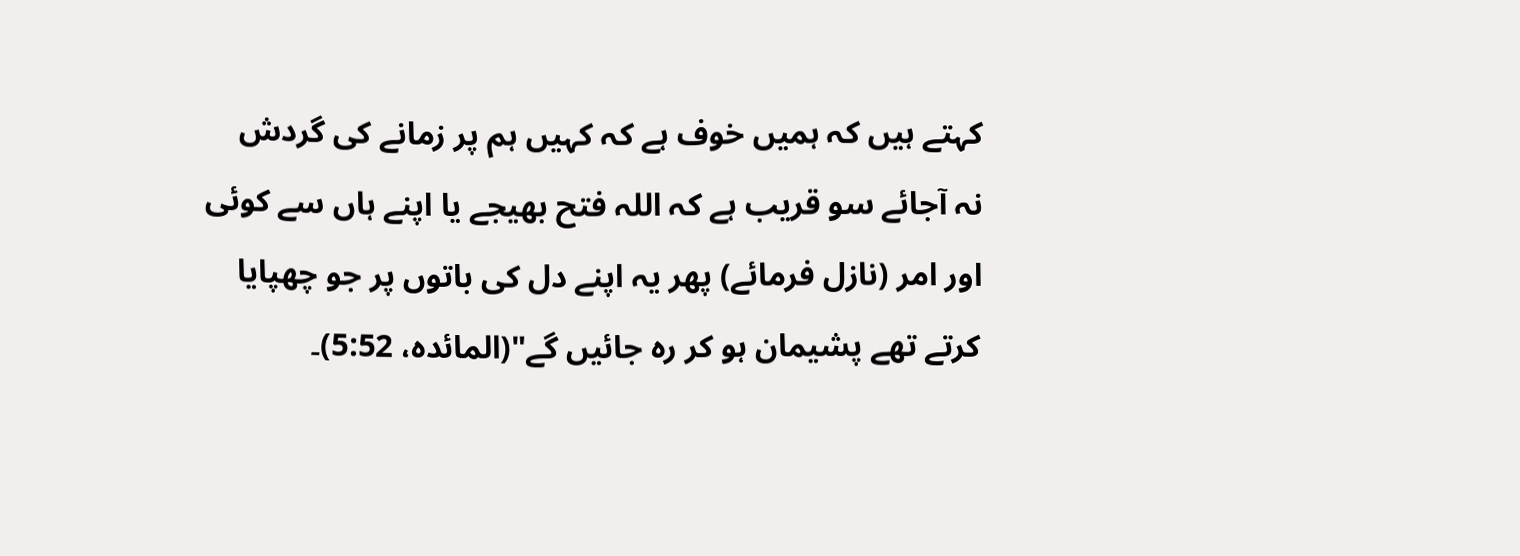کہتے ہیں کہ ہمیں خوف ہے کہ کہیں ہم پر زمانے کی گردش نہ آجائے سو قریب ہے کہ اللہ فتح بھیجے یا اپنے ہاں سے کوئی اور امر (نازل فرمائے) پھر یہ اپنے دل کی باتوں پر جو چھپایا کرتے تھے پشیمان ہو کر رہ جائیں گے"(المائدہ، 5:52)۔